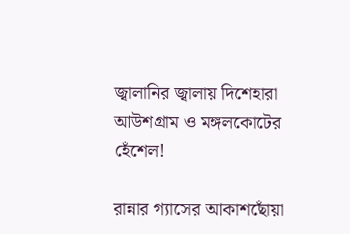জ্বালানির জ্বালায় দিশেহারা আউশগ্রাম ও মঙ্গলকোটের হেঁশেল!

রান্নার গ্যাসের আকাশছোঁয়া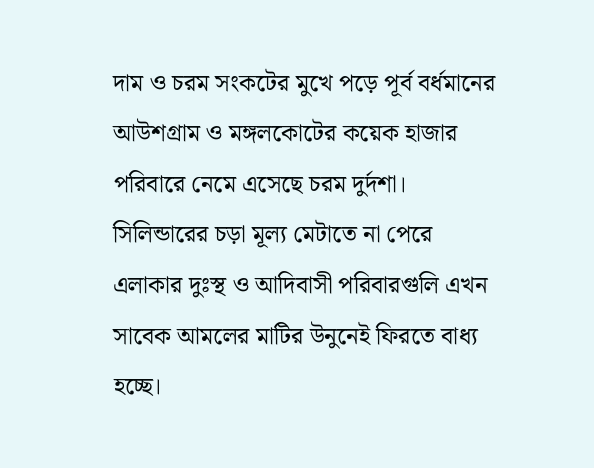দাম ও চরম সংকটের মুখে পড়ে পূর্ব বর্ধমানের আউশগ্রাম ও মঙ্গলকোটের কয়েক হাজার পরিবারে নেমে এসেছে চরম দুর্দশা। সিলিন্ডারের চড়া মূল্য মেটাতে না পেরে এলাকার দুঃস্থ ও আদিবাসী পরিবারগুলি এখন সাবেক আমলের মাটির উনুনেই ফিরতে বাধ্য হচ্ছে।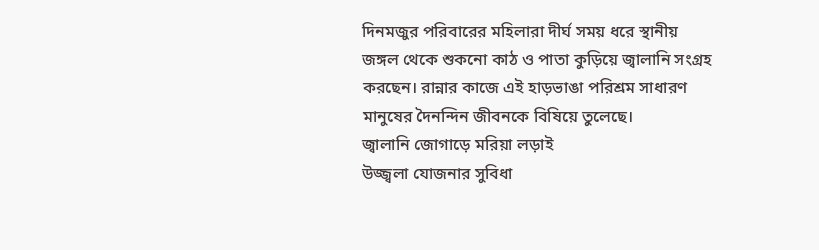দিনমজুর পরিবারের মহিলারা দীর্ঘ সময় ধরে স্থানীয় জঙ্গল থেকে শুকনো কাঠ ও পাতা কুড়িয়ে জ্বালানি সংগ্রহ করছেন। রান্নার কাজে এই হাড়ভাঙা পরিশ্রম সাধারণ মানুষের দৈনন্দিন জীবনকে বিষিয়ে তুলেছে।
জ্বালানি জোগাড়ে মরিয়া লড়াই
উজ্জ্বলা যোজনার সুবিধা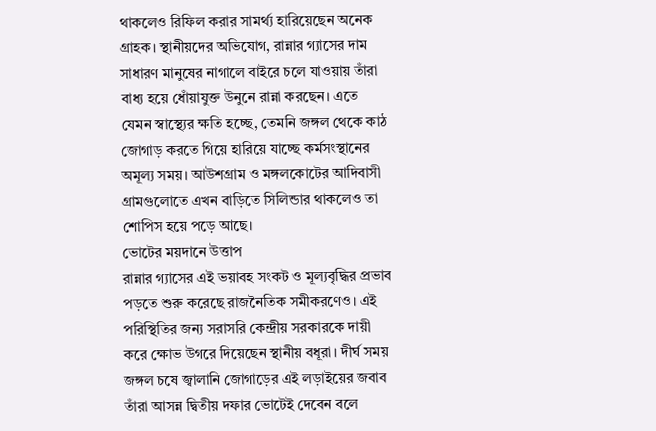থাকলেও রিফিল করার সামর্থ্য হারিয়েছেন অনেক গ্রাহক। স্থানীয়দের অভিযোগ, রান্নার গ্যাসের দাম সাধারণ মানুষের নাগালে বাইরে চলে যাওয়ায় তাঁরা বাধ্য হয়ে ধোঁয়াযুক্ত উনুনে রান্না করছেন। এতে যেমন স্বাস্থ্যের ক্ষতি হচ্ছে, তেমনি জঙ্গল থেকে কাঠ জোগাড় করতে গিয়ে হারিয়ে যাচ্ছে কর্মসংস্থানের অমূল্য সময়। আউশগ্রাম ও মঙ্গলকোটের আদিবাসী গ্রামগুলোতে এখন বাড়িতে সিলিন্ডার থাকলেও তা শোপিস হয়ে পড়ে আছে।
ভোটের ময়দানে উত্তাপ
রান্নার গ্যাসের এই ভয়াবহ সংকট ও মূল্যবৃদ্ধির প্রভাব পড়তে শুরু করেছে রাজনৈতিক সমীকরণেও। এই পরিস্থিতির জন্য সরাসরি কেন্দ্রীয় সরকারকে দায়ী করে ক্ষোভ উগরে দিয়েছেন স্থানীয় বধূরা। দীর্ঘ সময় জঙ্গল চষে জ্বালানি জোগাড়ের এই লড়াইয়ের জবাব তাঁরা আসন্ন দ্বিতীয় দফার ভোটেই দেবেন বলে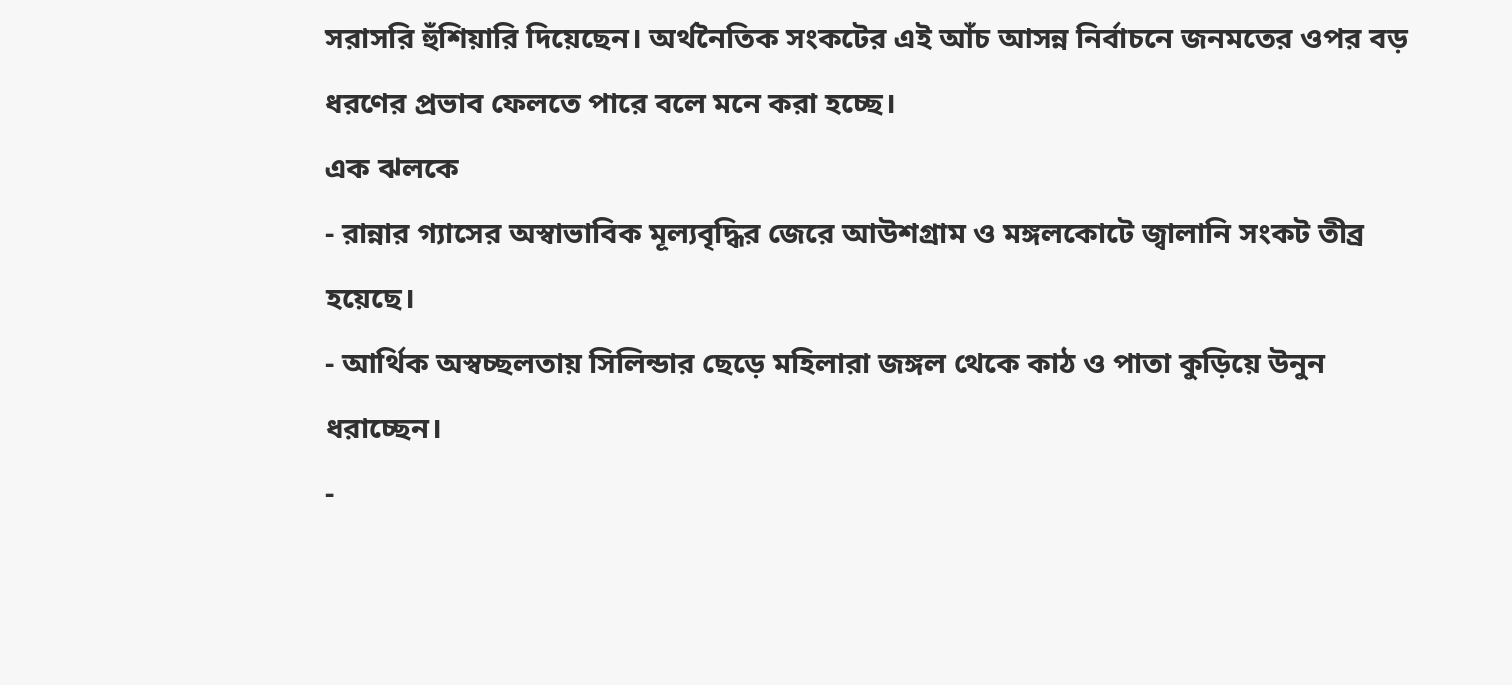সরাসরি হুঁশিয়ারি দিয়েছেন। অর্থনৈতিক সংকটের এই আঁচ আসন্ন নির্বাচনে জনমতের ওপর বড় ধরণের প্রভাব ফেলতে পারে বলে মনে করা হচ্ছে।
এক ঝলকে
- রান্নার গ্যাসের অস্বাভাবিক মূল্যবৃদ্ধির জেরে আউশগ্রাম ও মঙ্গলকোটে জ্বালানি সংকট তীব্র হয়েছে।
- আর্থিক অস্বচ্ছলতায় সিলিন্ডার ছেড়ে মহিলারা জঙ্গল থেকে কাঠ ও পাতা কুড়িয়ে উনুন ধরাচ্ছেন।
-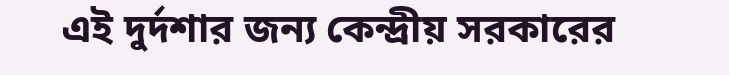এই দুর্দশার জন্য কেন্দ্রীয় সরকারের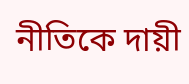নীতিকে দায়ী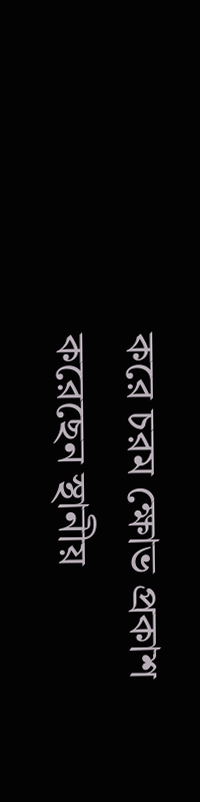করে চরম ক্ষোভ প্রকাশ করেছেন স্থানীয়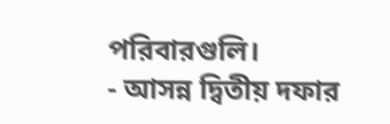পরিবারগুলি।
- আসন্ন দ্বিতীয় দফার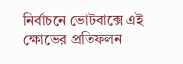নির্বাচনে ভোটবাক্সে এই ক্ষোভের প্রতিফলন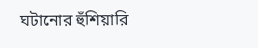ঘটানোর হুঁশিয়ারি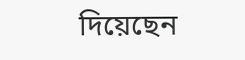দিয়েছেন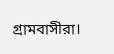গ্রামবাসীরা।